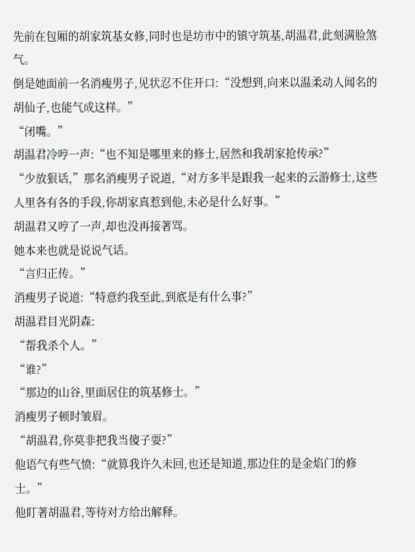先前在包厢的胡家筑基女修,同时也是坊市中的镇守筑基,胡温君,此刻满脸煞气。
倒是她面前一名消瘦男子,见状忍不住开口:“没想到,向来以温柔动人闻名的胡仙子,也能气成这样。”
“闭嘴。”
胡温君冷哼一声:“也不知是哪里来的修士,居然和我胡家抢传承?”
“少放狠话,”那名消瘦男子说道,“对方多半是跟我一起来的云游修士,这些人里各有各的手段,你胡家真惹到他,未必是什么好事。”
胡温君又哼了一声,却也没再接著骂。
她本来也就是说说气话。
“言归正传。”
消瘦男子说道:“特意约我至此,到底是有什么事?”
胡温君目光阴森:
“帮我杀个人。”
“谁?”
“那边的山谷,里面居住的筑基修士。”
消瘦男子顿时皱眉。
“胡温君,你莫非把我当傻子耍?”
他语气有些气愤:“就算我许久未回,也还是知道,那边住的是金焰门的修士。”
他盯著胡温君,等待对方给出解释。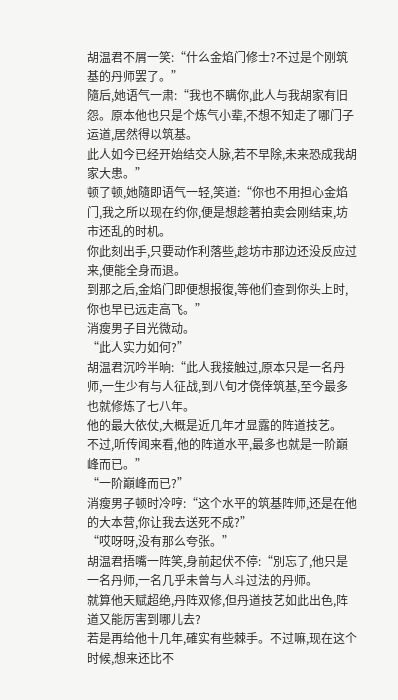胡温君不屑一笑:“什么金焰门修士?不过是个刚筑基的丹师罢了。”
隨后,她语气一肃:“我也不瞒你,此人与我胡家有旧怨。原本他也只是个炼气小辈,不想不知走了哪门子运道,居然得以筑基。
此人如今已经开始结交人脉,若不早除,未来恐成我胡家大患。”
顿了顿,她隨即语气一轻,笑道:“你也不用担心金焰门,我之所以现在约你,便是想趁著拍卖会刚结束,坊市还乱的时机。
你此刻出手,只要动作利落些,趁坊市那边还没反应过来,便能全身而退。
到那之后,金焰门即便想报復,等他们查到你头上时,你也早已远走高飞。”
消瘦男子目光微动。
“此人实力如何?”
胡温君沉吟半晌:“此人我接触过,原本只是一名丹师,一生少有与人征战,到八旬才侥倖筑基,至今最多也就修炼了七八年。
他的最大依仗,大概是近几年才显露的阵道技艺。
不过,听传闻来看,他的阵道水平,最多也就是一阶巔峰而已。”
“一阶巔峰而已?”
消瘦男子顿时冷哼:“这个水平的筑基阵师,还是在他的大本营,你让我去送死不成?”
“哎呀呀,没有那么夸张。”
胡温君捂嘴一阵笑,身前起伏不停:“別忘了,他只是一名丹师,一名几乎未曾与人斗过法的丹师。
就算他天赋超绝,丹阵双修,但丹道技艺如此出色,阵道又能厉害到哪儿去?
若是再给他十几年,確实有些棘手。不过嘛,现在这个时候,想来还比不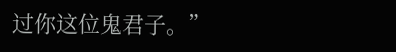过你这位鬼君子。”